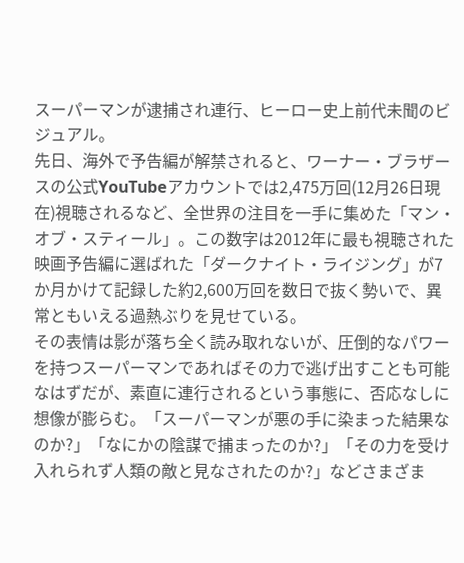スーパーマンが逮捕され連行、ヒーロー史上前代未聞のビジュアル。
先日、海外で予告編が解禁されると、ワーナー・ブラザースの公式YouTubeアカウントでは2,475万回(12月26日現在)視聴されるなど、全世界の注目を一手に集めた「マン・オブ・スティール」。この数字は2012年に最も視聴された映画予告編に選ばれた「ダークナイト・ライジング」が7か月かけて記録した約2,600万回を数日で抜く勢いで、異常ともいえる過熱ぶりを見せている。
その表情は影が落ち全く読み取れないが、圧倒的なパワーを持つスーパーマンであればその力で逃げ出すことも可能なはずだが、素直に連行されるという事態に、否応なしに想像が膨らむ。「スーパーマンが悪の手に染まった結果なのか?」「なにかの陰謀で捕まったのか?」「その力を受け入れられず人類の敵と見なされたのか?」などさまざま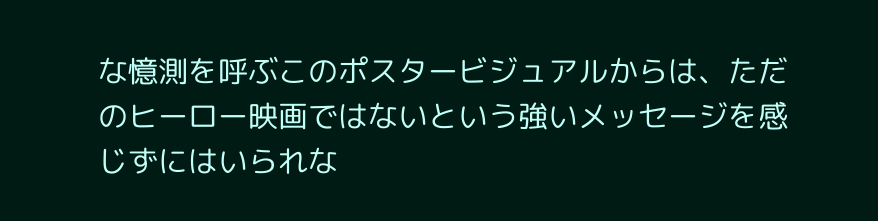な憶測を呼ぶこのポスタービジュアルからは、ただのヒーロー映画ではないという強いメッセージを感じずにはいられな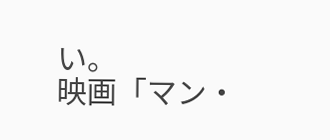い。
映画「マン・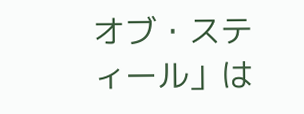オブ・スティール」は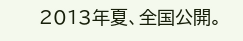2013年夏、全国公開。